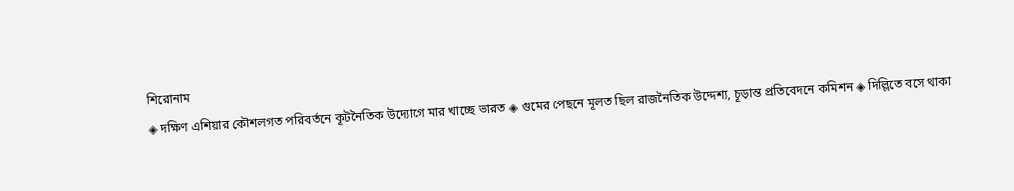শিরোনাম
◈ দক্ষিণ এশিয়ার কৌশলগত পরিবর্তনে কূটনৈতিক উদ্যোগে মার খাচ্ছে ভারত ◈ গুমের পেছনে মূলত ছিল রাজনৈতিক উদ্দেশ্য, চূড়ান্ত প্রতিবেদনে কমিশন ◈ দিল্লিতে বসে থাকা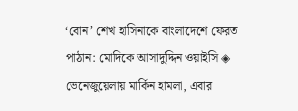‘বোন’ শেখ হাসিনাকে বাংলাদেশে ফেরত পাঠান: মোদিকে আসাদুদ্দিন ওয়াইসি ◈ ভেনেজুয়েলায় মার্কিন হামলা, এবার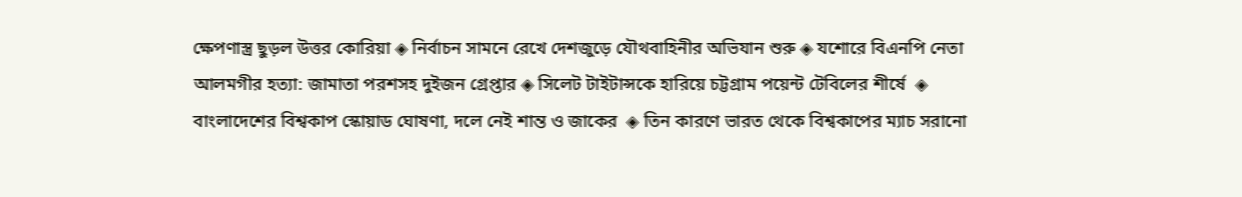ক্ষেপণাস্ত্র ছুড়ল উত্তর কোরিয়া ◈ নির্বাচন সামনে রেখে দেশজুড়ে যৌথবাহিনীর অভিযান শুরু ◈ যশোরে বিএনপি নেতা আলমগীর হত্যা: জামাতা পরশসহ দুইজন গ্রেপ্তার ◈ সি‌লেট টাইটান্স‌কে হা‌রি‌য়ে চট্টগ্রাম পয়েন্ট টেবিলের শীর্ষে  ◈ বাংলাদেশের বিশ্বকাপ স্কোয়াড ঘোষণা, দ‌লে নেই শান্ত ও জাকের  ◈ তিন কারণে ভারত থে‌কে বিশ্বকাপের ম‍্যাচ সরানো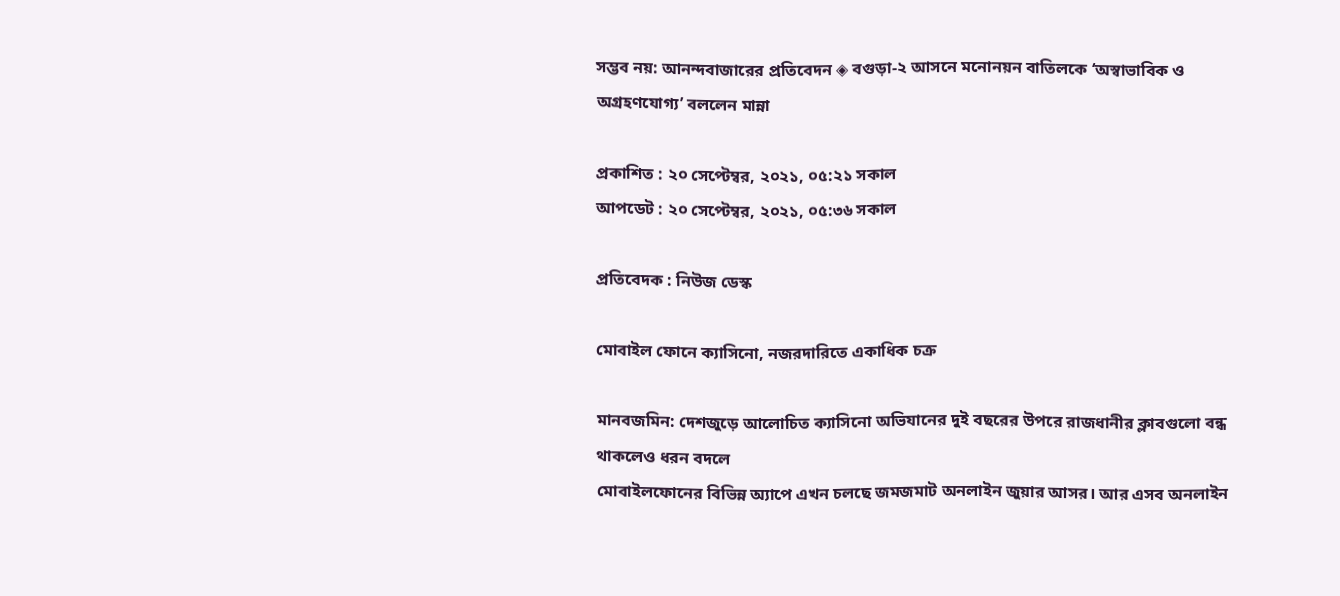সম্ভব নয়: আনন্দবাজা‌রের প্রতি‌বেদন ◈ বগুড়া-২ আসনে মনোনয়ন বাতিলকে ‘অস্বাভাবিক ও অগ্রহণযোগ্য’ বললেন মান্না

প্রকাশিত : ২০ সেপ্টেম্বর, ২০২১, ০৫:২১ সকাল
আপডেট : ২০ সেপ্টেম্বর, ২০২১, ০৫:৩৬ সকাল

প্রতিবেদক : নিউজ ডেস্ক

মোবাইল ফোনে ক্যাসিনো, নজরদারিতে একাধিক চক্র

মানবজমিন: দেশজুড়ে আলোচিত ক্যাসিনো অভিযানের দুই বছরের উপরে রাজধানীর ক্লাবগুলো বন্ধ থাকলেও ধরন বদলে
মোবাইলফোনের বিভিন্ন অ্যাপে এখন চলছে জমজমাট অনলাইন জুয়ার আসর। আর এসব অনলাইন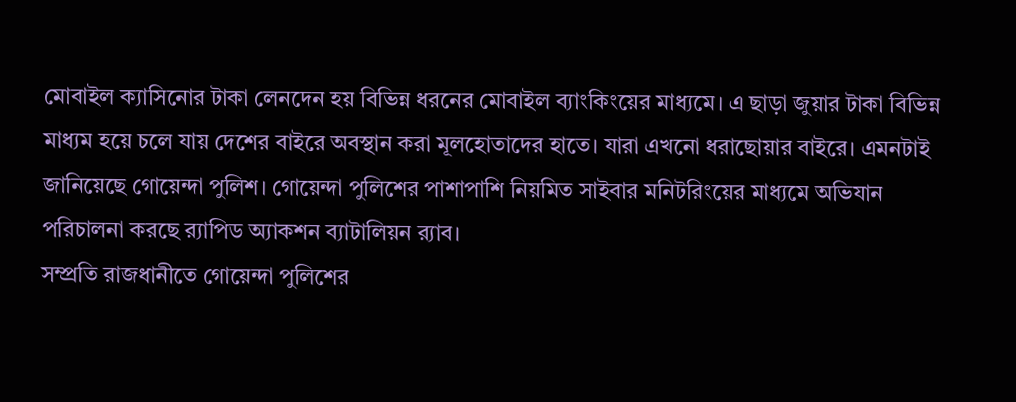মোবাইল ক্যাসিনোর টাকা লেনদেন হয় বিভিন্ন ধরনের মোবাইল ব্যাংকিংয়ের মাধ্যমে। এ ছাড়া জুয়ার টাকা বিভিন্ন মাধ্যম হয়ে চলে যায় দেশের বাইরে অবস্থান করা মূলহোতাদের হাতে। যারা এখনো ধরাছোয়ার বাইরে। এমনটাই জানিয়েছে গোয়েন্দা পুলিশ। গোয়েন্দা পুলিশের পাশাপাশি নিয়মিত সাইবার মনিটরিংয়ের মাধ্যমে অভিযান পরিচালনা করছে র‌্যাপিড অ্যাকশন ব্যাটালিয়ন র‌্যাব।
সম্প্রতি রাজধানীতে গোয়েন্দা পুলিশের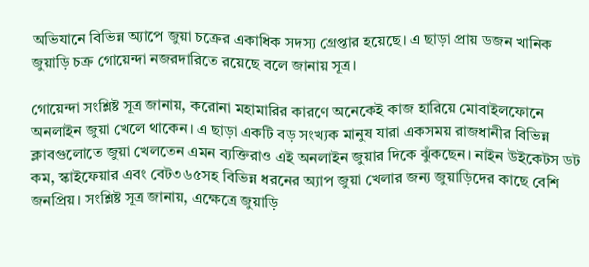অভিযানে বিভিন্ন অ্যাপে জুয়া চক্রের একাধিক সদস্য গ্রেপ্তার হয়েছে। এ ছাড়া প্রায় ডজন খানিক জুয়াড়ি চক্র গোয়েন্দা নজরদারিতে রয়েছে বলে জানায় সূত্র।

গোয়েন্দা সংশ্লিষ্ট সূত্র জানায়, করোনা মহামারির কারণে অনেকেই কাজ হারিয়ে মোবাইলফোনে অনলাইন জুয়া খেলে থাকেন। এ ছাড়া একটি বড় সংখ্যক মানুষ যারা একসময় রাজধানীর বিভিন্ন ক্লাবগুলোতে জুয়া খেলতেন এমন ব্যক্তিরাও এই অনলাইন জুয়ার দিকে ঝুঁকছেন। নাইন উইকেটস ডট কম, স্কাইফেয়ার এবং বেট৩৬৫সহ বিভিন্ন ধরনের অ্যাপ জুয়া খেলার জন্য জুয়াড়িদের কাছে বেশি জনপ্রিয়। সংশ্লিষ্ট সূত্র জানায়, এক্ষেত্রে জুয়াড়ি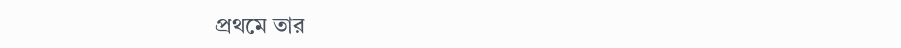প্রথমে তার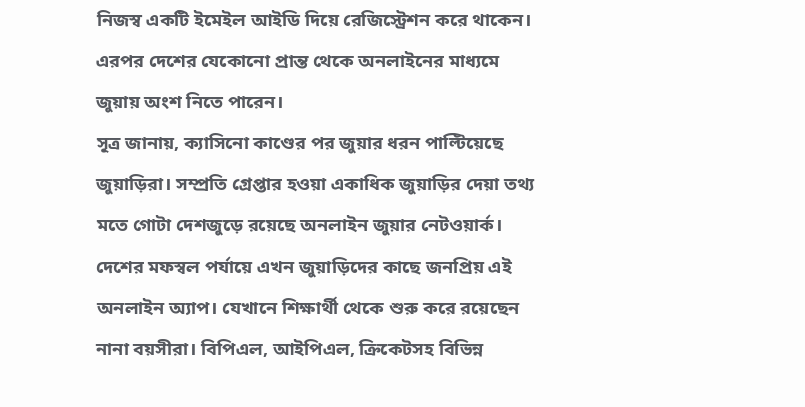নিজস্ব একটি ইমেইল আইডি দিয়ে রেজিস্ট্রেশন করে থাকেন। এরপর দেশের যেকোনো প্রান্ত থেকে অনলাইনের মাধ্যমে জুয়ায় অংশ নিতে পারেন।
সূত্র জানায়, ক্যাসিনো কাণ্ডের পর জুয়ার ধরন পাল্টিয়েছে জুয়াড়িরা। সম্প্রতি গ্রেপ্তার হওয়া একাধিক জুয়াড়ির দেয়া তথ্য মতে গোটা দেশজুড়ে রয়েছে অনলাইন জুয়ার নেটওয়ার্ক। দেশের মফস্বল পর্যায়ে এখন জুয়াড়িদের কাছে জনপ্রিয় এই অনলাইন অ্যাপ। যেখানে শিক্ষার্থী থেকে শুরু করে রয়েছেন নানা বয়সীরা। বিপিএল, আইপিএল, ক্রিকেটসহ বিভিন্ন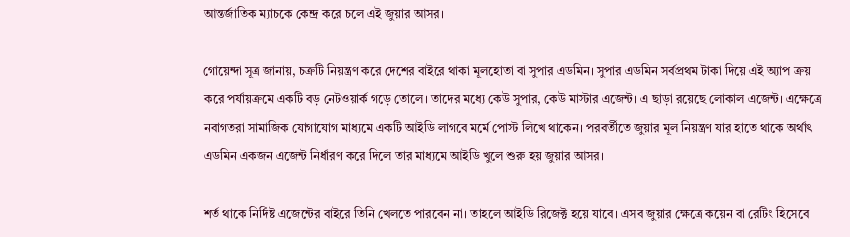আন্তর্জাতিক ম্যাচকে কেন্দ্র করে চলে এই জুয়ার আসর।

গোয়েন্দা সূত্র জানায়, চক্রটি নিয়ন্ত্রণ করে দেশের বাইরে থাকা মূলহোতা বা সুপার এডমিন। সুপার এডমিন সর্বপ্রথম টাকা দিয়ে এই অ্যাপ ক্রয় করে পর্যায়ক্রমে একটি বড় নেটওয়ার্ক গড়ে তোলে। তাদের মধ্যে কেউ সুপার, কেউ মাস্টার এজেন্ট। এ ছাড়া রয়েছে লোকাল এজেন্ট। এক্ষেত্রে নবাগতরা সামাজিক যোগাযোগ মাধ্যমে একটি আইডি লাগবে মর্মে পোস্ট লিখে থাকেন। পরবর্তীতে জুয়ার মূল নিয়ন্ত্রণ যার হাতে থাকে অর্থাৎ এডমিন একজন এজেন্ট নির্ধারণ করে দিলে তার মাধ্যমে আইডি খুলে শুরু হয় জুয়ার আসর।

শর্ত থাকে নির্দিষ্ট এজেন্টের বাইরে তিনি খেলতে পারবেন না। তাহলে আইডি রিজেক্ট হয়ে যাবে। এসব জুয়ার ক্ষেত্রে কয়েন বা রেটিং হিসেবে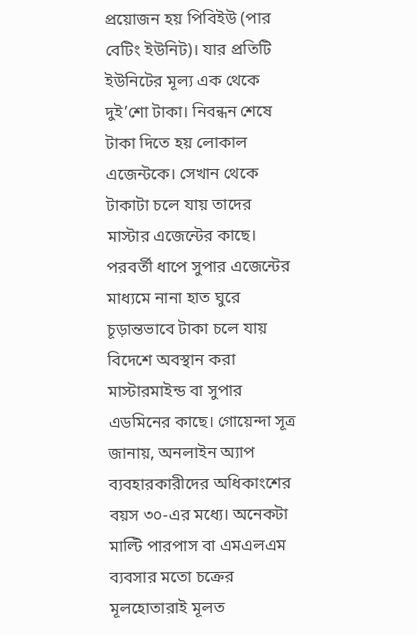প্রয়োজন হয় পিবিইউ (পার বেটিং ইউনিট)। যার প্রতিটি ইউনিটের মূল্য এক থেকে দুই’শো টাকা। নিবন্ধন শেষে টাকা দিতে হয় লোকাল এজেন্টকে। সেখান থেকে টাকাটা চলে যায় তাদের মাস্টার এজেন্টের কাছে। পরবর্তী ধাপে সুপার এজেন্টের মাধ্যমে নানা হাত ঘুরে চূড়ান্তভাবে টাকা চলে যায় বিদেশে অবস্থান করা মাস্টারমাইন্ড বা সুপার এডমিনের কাছে। গোয়েন্দা সূত্র জানায়, অনলাইন অ্যাপ ব্যবহারকারীদের অধিকাংশের বয়স ৩০-এর মধ্যে। অনেকটা মাল্টি পারপাস বা এমএলএম ব্যবসার মতো চক্রের মূলহোতারাই মূলত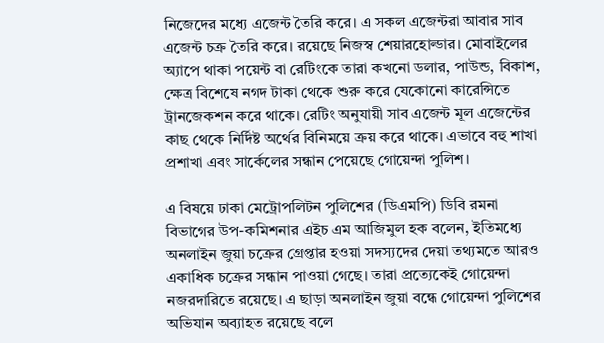নিজেদের মধ্যে এজেন্ট তৈরি করে। এ সকল এজেন্টরা আবার সাব এজেন্ট চক্র তৈরি করে। রয়েছে নিজস্ব শেয়ারহোল্ডার। মোবাইলের অ্যাপে থাকা পয়েন্ট বা রেটিংকে তারা কখনো ডলার, পাউন্ড, বিকাশ, ক্ষেত্র বিশেষে নগদ টাকা থেকে শুরু করে যেকোনো কারেন্সিতে ট্রানজেকশন করে থাকে। রেটিং অনুযায়ী সাব এজেন্ট মূল এজেন্টের কাছ থেকে নির্দিষ্ট অর্থের বিনিময়ে ক্রয় করে থাকে। এভাবে বহু শাখা প্রশাখা এবং সার্কেলের সন্ধান পেয়েছে গোয়েন্দা পুলিশ।

এ বিষয়ে ঢাকা মেট্রোপলিটন পুলিশের (ডিএমপি) ডিবি রমনা বিভাগের উপ-কমিশনার এইচ এম আজিমুল হক বলেন, ইতিমধ্যে অনলাইন জুয়া চক্রের গ্রেপ্তার হওয়া সদস্যদের দেয়া তথ্যমতে আরও একাধিক চক্রের সন্ধান পাওয়া গেছে। তারা প্রত্যেকেই গোয়েন্দা নজরদারিতে রয়েছে। এ ছাড়া অনলাইন জুয়া বন্ধে গোয়েন্দা পুলিশের অভিযান অব্যাহত রয়েছে বলে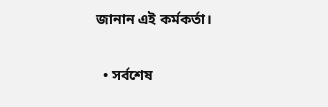জানান এই কর্মকর্তা।

  • সর্বশেষ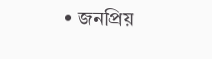• জনপ্রিয়